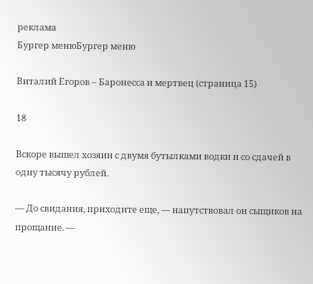реклама
Бургер менюБургер меню

Виталий Егоров – Баронесса и мертвец (страница 15)

18

Вскоре вышел хозяин с двумя бутылками водки и со сдачей в одну тысячу рублей.

— До свидания, приходите еще, — напутствовал он сыщиков на прощание. —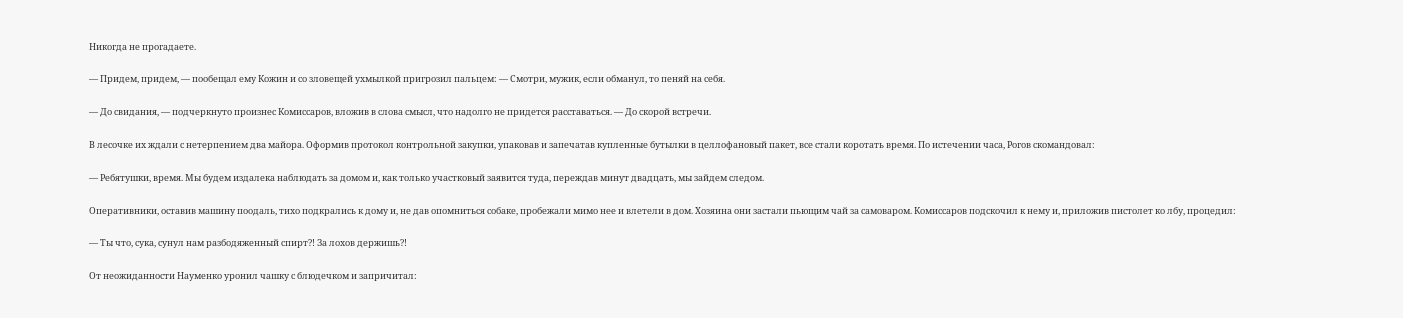Никогда не прогадаете.

— Придем, придем, — пообещал ему Кожин и со зловещей ухмылкой пригрозил пальцем: — Смотри, мужик, если обманул, то пеняй на себя.

— До свидания, — подчеркнуто произнес Комиссаров, вложив в слова смысл, что надолго не придется расставаться. — До скорой встречи.

В лесочке их ждали с нетерпением два майора. Оформив протокол контрольной закупки, упаковав и запечатав купленные бутылки в целлофановый пакет, все стали коротать время. По истечении часа, Рогов скомандовал:

— Ребятушки, время. Мы будем издалека наблюдать за домом и, как только участковый заявится туда, переждав минут двадцать, мы зайдем следом.

Оперативники, оставив машину поодаль, тихо подкрались к дому и, не дав опомниться собаке, пробежали мимо нее и влетели в дом. Хозяина они застали пьющим чай за самоваром. Комиссаров подскочил к нему и, приложив пистолет ко лбу, процедил:

— Ты что, сука, сунул нам разбодяженный спирт?! За лохов держишь?!

От неожиданности Науменко уронил чашку с блюдечком и запричитал: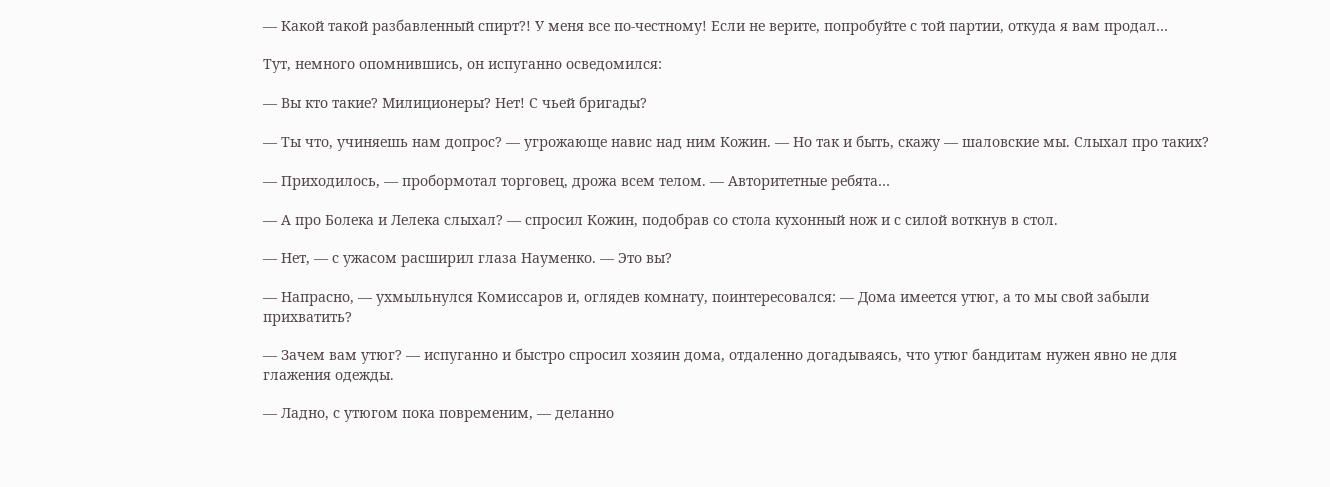— Какой такой разбавленный спирт?! У меня все по-честному! Если не верите, попробуйте с той партии, откуда я вам продал…

Тут, немного опомнившись, он испуганно осведомился:

— Вы кто такие? Милиционеры? Нет! С чьей бригады?

— Ты что, учиняешь нам допрос? — угрожающе навис над ним Кожин. — Но так и быть, скажу — шаловские мы. Слыхал про таких?

— Приходилось, — пробормотал торговец, дрожа всем телом. — Авторитетные ребята…

— А про Болека и Лелека слыхал? — спросил Кожин, подобрав со стола кухонный нож и с силой воткнув в стол.

— Нет, — с ужасом расширил глаза Науменко. — Это вы?

— Напрасно, — ухмыльнулся Комиссаров и, оглядев комнату, поинтересовался: — Дома имеется утюг, а то мы свой забыли прихватить?

— Зачем вам утюг? — испуганно и быстро спросил хозяин дома, отдаленно догадываясь, что утюг бандитам нужен явно не для глажения одежды.

— Ладно, с утюгом пока повременим, — деланно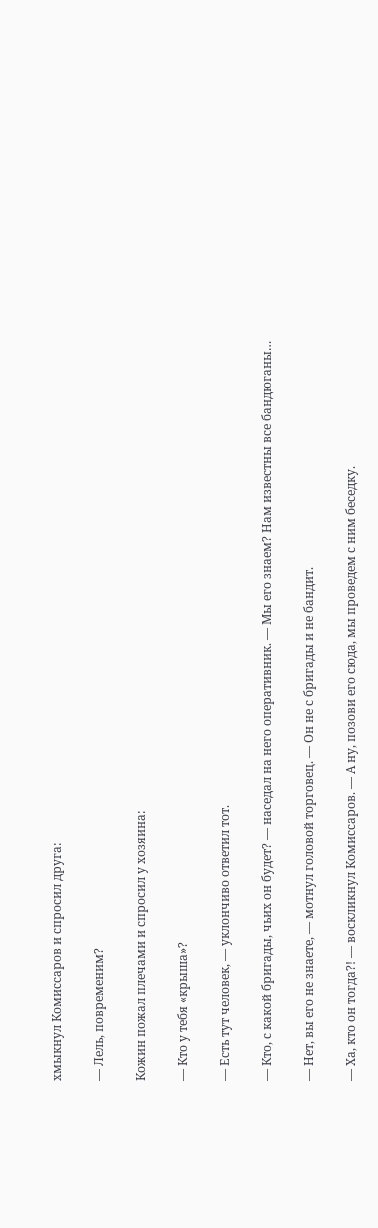хмыкнул Комиссаров и спросил друга:

— Лель, повременим?

Кожин пожал плечами и спросил у хозяина:

— Кто у тебя «крыша»?

— Есть тут человек, — уклончиво ответил тот.

— Кто, с какой бригады, чьих он будет? — наседал на него оперативник. — Мы его знаем? Нам известны все бандюганы…

— Нет, вы его не знаете, — мотнул головой торговец. — Он не с бригады и не бандит.

— Ха, кто он тогда?! — воскликнул Комиссаров. — А ну, позови его сюда, мы проведем с ним беседку.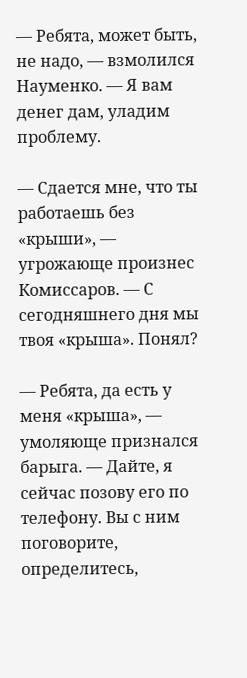— Ребята, может быть, не надо, — взмолился Науменко. — Я вам денег дам, уладим проблему.

— Сдается мне, что ты работаешь без «крыши», — угрожающе произнес Комиссаров. — С сегодняшнего дня мы твоя «крыша». Понял?

— Ребята, да есть у меня «крыша», — умоляюще признался барыга. — Дайте, я сейчас позову его по телефону. Вы с ним поговорите, определитесь,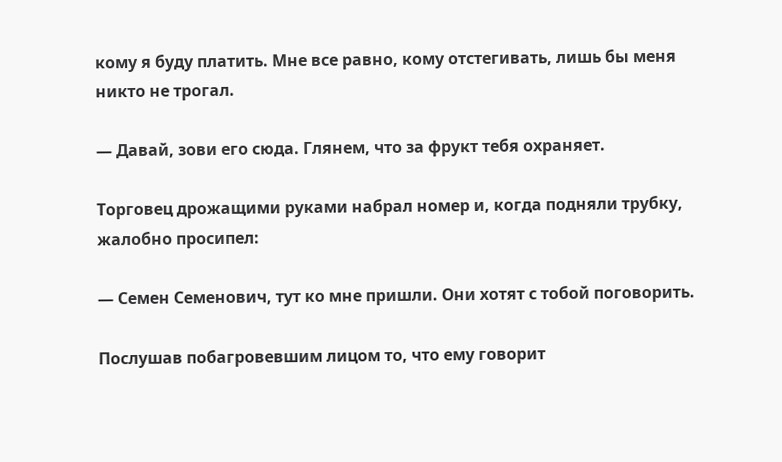кому я буду платить. Мне все равно, кому отстегивать, лишь бы меня никто не трогал.

— Давай, зови его сюда. Глянем, что за фрукт тебя охраняет.

Торговец дрожащими руками набрал номер и, когда подняли трубку, жалобно просипел:

— Семен Семенович, тут ко мне пришли. Они хотят с тобой поговорить.

Послушав побагровевшим лицом то, что ему говорит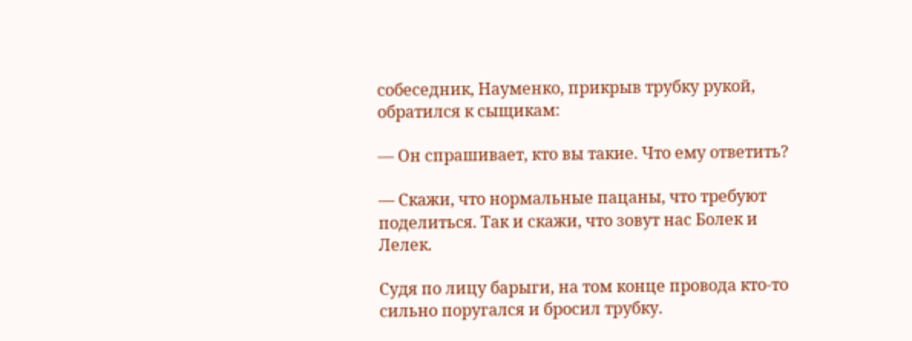собеседник, Науменко, прикрыв трубку рукой, обратился к сыщикам:

— Он спрашивает, кто вы такие. Что ему ответить?

— Скажи, что нормальные пацаны, что требуют поделиться. Так и скажи, что зовут нас Болек и Лелек.

Судя по лицу барыги, на том конце провода кто-то сильно поругался и бросил трубку.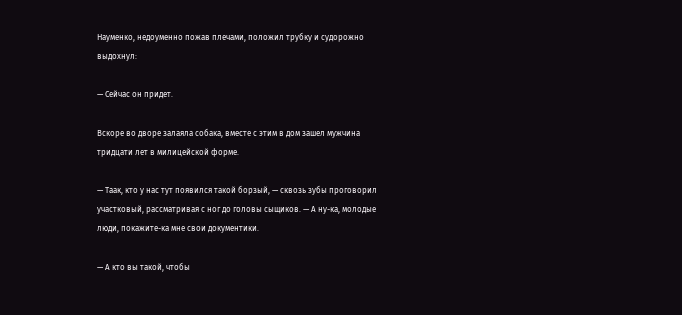Науменко, недоуменно пожав плечами, положил трубку и судорожно выдохнул:

— Сейчас он придет.

Вскоре во дворе залаяла собака, вместе с этим в дом зашел мужчина тридцати лет в милицейской форме.

— Таак, кто у нас тут появился такой борзый, — сквозь зубы проговорил участковый, рассматривая с ног до головы сыщиков. — А ну-ка, молодые люди, покажите-ка мне свои документики.

— А кто вы такой, чтобы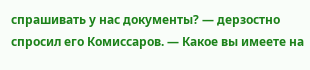спрашивать у нас документы? — дерзостно спросил его Комиссаров. — Какое вы имеете на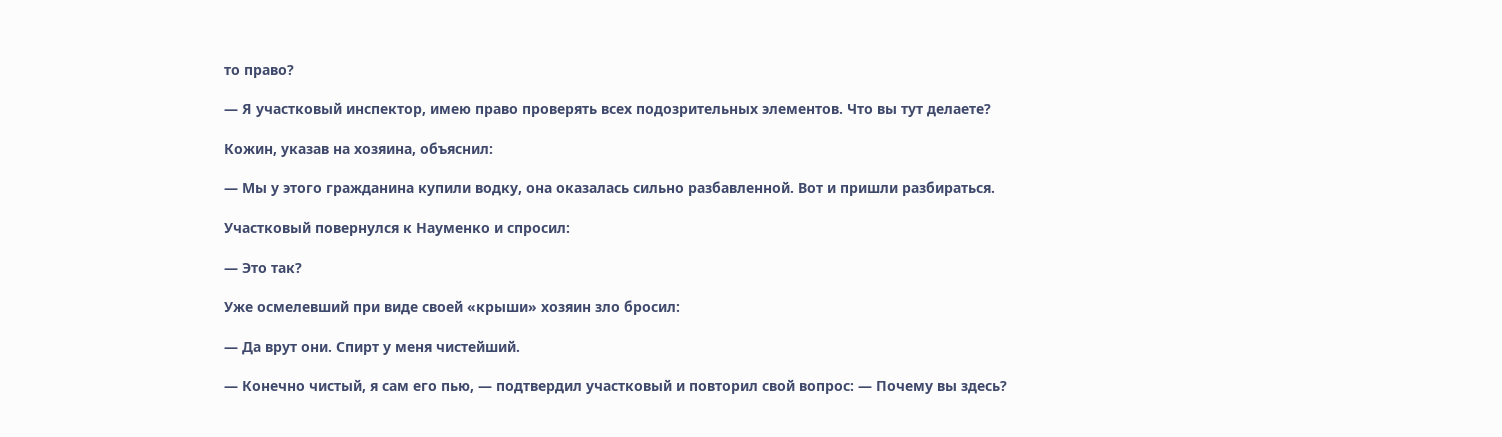то право?

— Я участковый инспектор, имею право проверять всех подозрительных элементов. Что вы тут делаете?

Кожин, указав на хозяина, объяснил:

— Мы у этого гражданина купили водку, она оказалась сильно разбавленной. Вот и пришли разбираться.

Участковый повернулся к Науменко и спросил:

— Это так?

Уже осмелевший при виде своей «крыши» хозяин зло бросил:

— Да врут они. Спирт у меня чистейший.

— Конечно чистый, я сам его пью, — подтвердил участковый и повторил свой вопрос: — Почему вы здесь?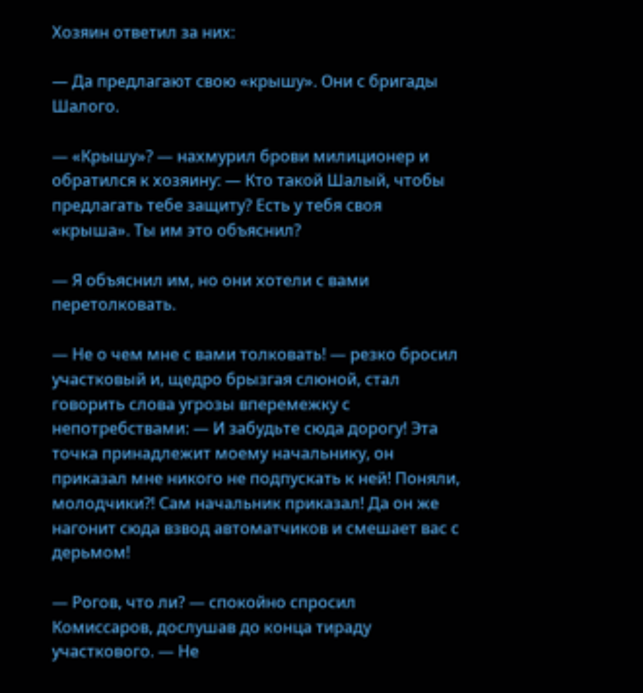Хозяин ответил за них:

— Да предлагают свою «крышу». Они с бригады Шалого.

— «Крышу»? — нахмурил брови милиционер и обратился к хозяину: — Кто такой Шалый, чтобы предлагать тебе защиту? Есть у тебя своя «крыша». Ты им это объяснил?

— Я объяснил им, но они хотели с вами перетолковать.

— Не о чем мне с вами толковать! — резко бросил участковый и, щедро брызгая слюной, стал говорить слова угрозы вперемежку с непотребствами: — И забудьте сюда дорогу! Эта точка принадлежит моему начальнику, он приказал мне никого не подпускать к ней! Поняли, молодчики?! Сам начальник приказал! Да он же нагонит сюда взвод автоматчиков и смешает вас с дерьмом!

— Рогов, что ли? — спокойно спросил Комиссаров, дослушав до конца тираду участкового. — Не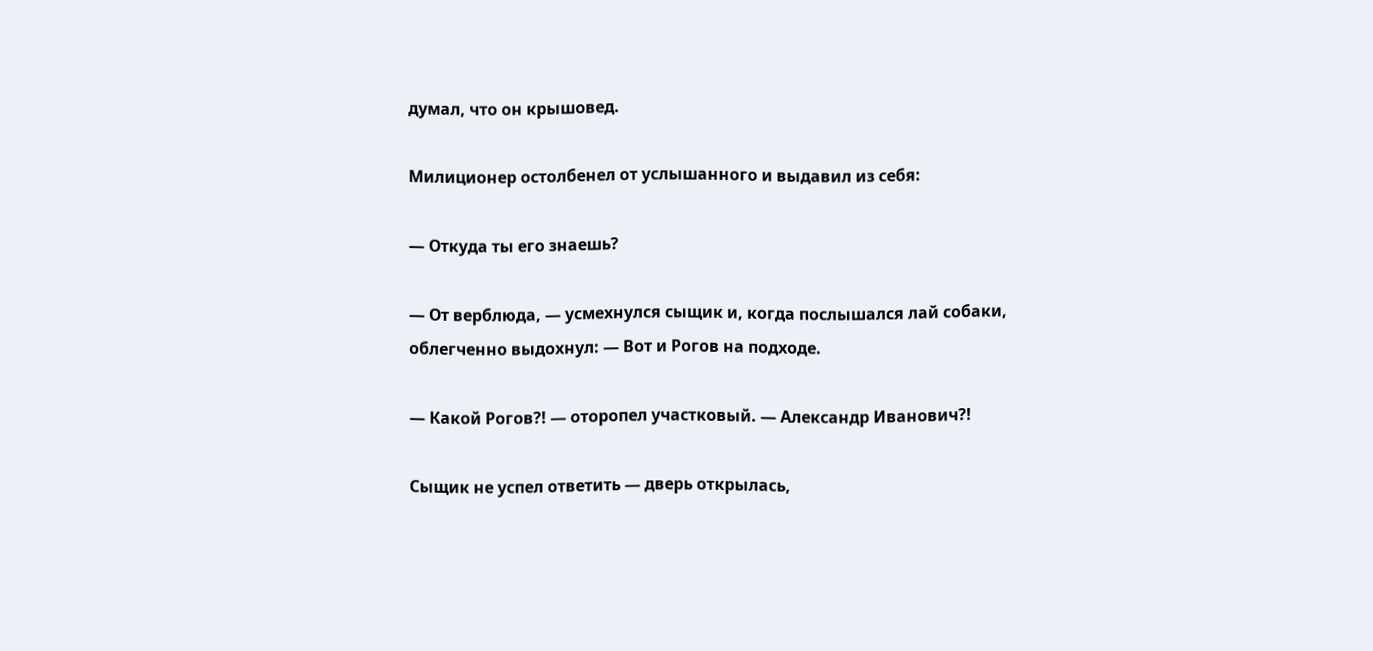думал, что он крышовед.

Милиционер остолбенел от услышанного и выдавил из себя:

— Откуда ты его знаешь?

— От верблюда, — усмехнулся сыщик и, когда послышался лай собаки, облегченно выдохнул: — Вот и Рогов на подходе.

— Какой Рогов?! — оторопел участковый. — Александр Иванович?!

Сыщик не успел ответить — дверь открылась,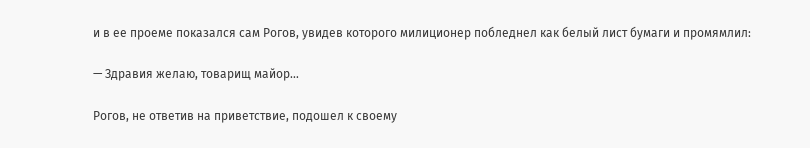и в ее проеме показался сам Рогов, увидев которого милиционер побледнел как белый лист бумаги и промямлил:

— Здравия желаю, товарищ майор…

Рогов, не ответив на приветствие, подошел к своему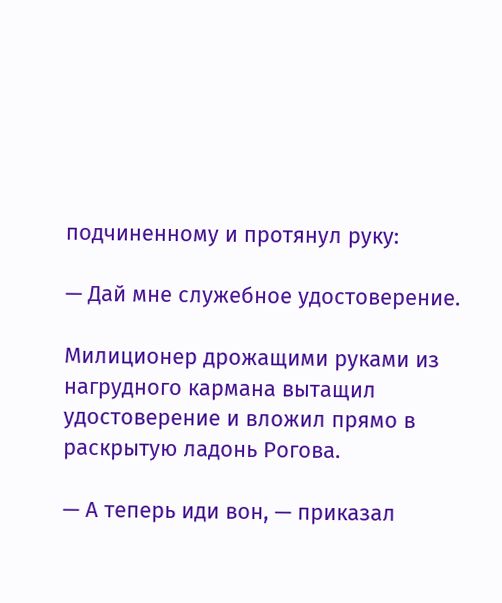подчиненному и протянул руку:

— Дай мне служебное удостоверение.

Милиционер дрожащими руками из нагрудного кармана вытащил удостоверение и вложил прямо в раскрытую ладонь Рогова.

— А теперь иди вон, — приказал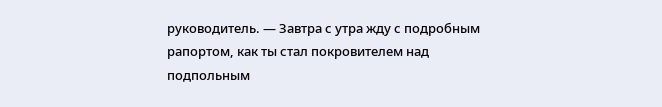руководитель. — Завтра с утра жду с подробным рапортом, как ты стал покровителем над подпольным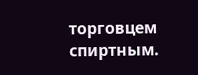торговцем спиртным.